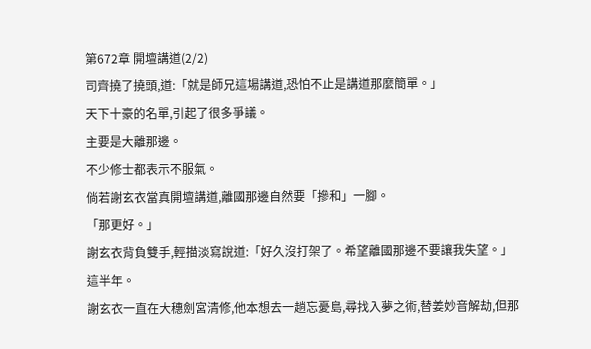第672章 開壇講道(2/2)
司齊撓了撓頭,道:「就是師兄這場講道,恐怕不止是講道那麼簡單。」
天下十豪的名單,引起了很多爭議。
主要是大離那邊。
不少修士都表示不服氣。
倘若謝玄衣當真開壇講道,離國那邊自然要「摻和」一腳。
「那更好。」
謝玄衣背負雙手,輕描淡寫說道:「好久沒打架了。希望離國那邊不要讓我失望。」
這半年。
謝玄衣一直在大穗劍宮清修,他本想去一趟忘憂島,尋找入夢之術,替姜妙音解劫,但那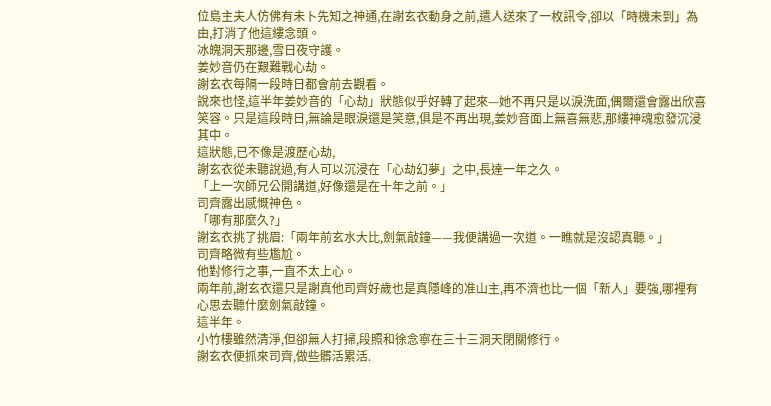位島主夫人仿佛有未卜先知之神通,在謝玄衣動身之前,遣人送來了一枚訊令,卻以「時機未到」為由,打消了他這縷念頭。
冰魄洞天那邊,雪日夜守護。
姜妙音仍在艱難戰心劫。
謝玄衣每隔一段時日都會前去觀看。
說來也怪,這半年姜妙音的「心劫」狀態似乎好轉了起來—她不再只是以淚洗面,偶爾還會露出欣喜笑容。只是這段時日,無論是眼淚還是笑意,俱是不再出現,姜妙音面上無喜無悲,那縷神魂愈發沉浸其中。
這狀態,已不像是渡歷心劫,
謝玄衣從未聽說過,有人可以沉浸在「心劫幻夢」之中,長達一年之久。
「上一次師兄公開講道,好像還是在十年之前。」
司齊露出感慨神色。
「哪有那麼久?」
謝玄衣挑了挑眉:「兩年前玄水大比,劍氣敲鐘——我便講過一次道。一瞧就是沒認真聽。」
司齊略微有些尷尬。
他對修行之事,一直不太上心。
兩年前,謝玄衣還只是謝真他司齊好歲也是真隱峰的准山主,再不濟也比一個「新人」要強,哪裡有心思去聽什麼劍氣敲鐘。
這半年。
小竹樓雖然清淨,但卻無人打掃,段照和徐念寧在三十三洞天閉關修行。
謝玄衣便抓來司齊,做些髒活累活.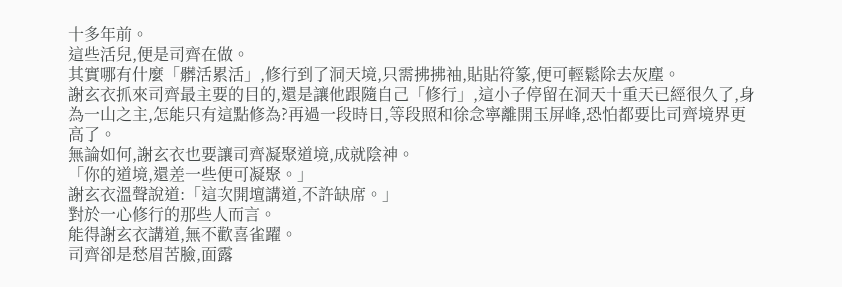十多年前。
這些活兒,便是司齊在做。
其實哪有什麼「髒活累活」,修行到了洞天境,只需拂拂袖,貼貼符篆,便可輕鬆除去灰塵。
謝玄衣抓來司齊最主要的目的,還是讓他跟隨自己「修行」,這小子停留在洞天十重天已經很久了,身為一山之主,怎能只有這點修為?再過一段時日,等段照和徐念寧離開玉屏峰,恐怕都要比司齊境界更高了。
無論如何,謝玄衣也要讓司齊凝聚道境,成就陰神。
「你的道境,還差一些便可凝聚。」
謝玄衣溫聲說道:「這次開壇講道,不許缺席。」
對於一心修行的那些人而言。
能得謝玄衣講道,無不歡喜雀躍。
司齊卻是愁眉苦臉,面露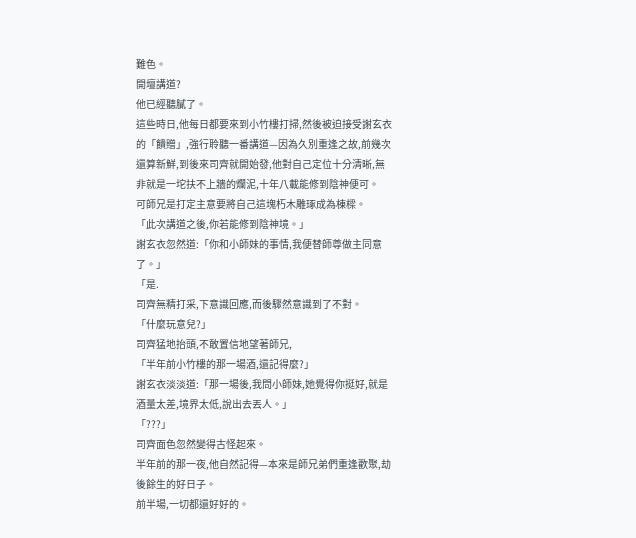難色。
開壇講道?
他已經聽膩了。
這些時日,他每日都要來到小竹樓打掃,然後被迫接受謝玄衣的「饋贈」,強行聆聽一番講道—因為久別重逢之故,前幾次還算新鮮,到後來司齊就開始發,他對自己定位十分清晰,無非就是一坨扶不上牆的爛泥,十年八載能修到陰神便可。
可師兄是打定主意要將自己這塊朽木雕琢成為棟樑。
「此次講道之後,你若能修到陰神境。」
謝玄衣忽然道:「你和小師妹的事情,我便替師尊做主同意了。」
「是.
司齊無精打采,下意識回應,而後驟然意識到了不對。
「什麼玩意兒?」
司齊猛地抬頭,不敢置信地望著師兄,
「半年前小竹樓的那一場酒,還記得麼?」
謝玄衣淡淡道:「那一場後,我問小師妹,她覺得你挺好,就是酒量太差,境界太低,說出去丟人。」
「???」
司齊面色忽然變得古怪起來。
半年前的那一夜,他自然記得—本來是師兄弟們重逢歡聚,劫後餘生的好日子。
前半場,一切都還好好的。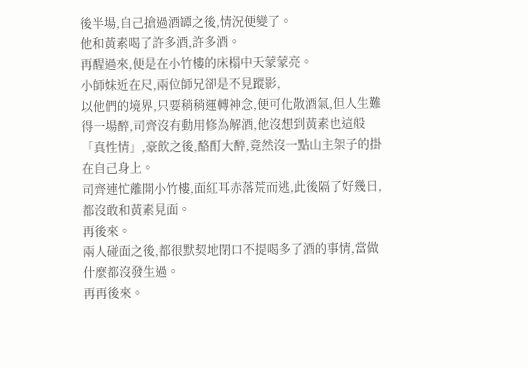後半場,自己搶過酒罈之後,情況便變了。
他和黃素喝了許多酒,許多酒。
再醒過來,便是在小竹樓的床榻中天蒙蒙亮。
小師妹近在尺,兩位師兄卻是不見蹤影,
以他們的境界,只要稍稍運轉神念,便可化散酒氣,但人生難得一場醉,司齊沒有動用修為解酒,他沒想到黃素也這般「真性情」,豪飲之後,酪酊大醉,竟然沒一點山主架子的掛在自己身上。
司齊連忙離開小竹樓,面紅耳赤落荒而逃,此後隔了好幾日,都沒敢和黃素見面。
再後來。
兩人碰面之後,都很默契地閉口不提喝多了酒的事情,當做什麼都沒發生過。
再再後來。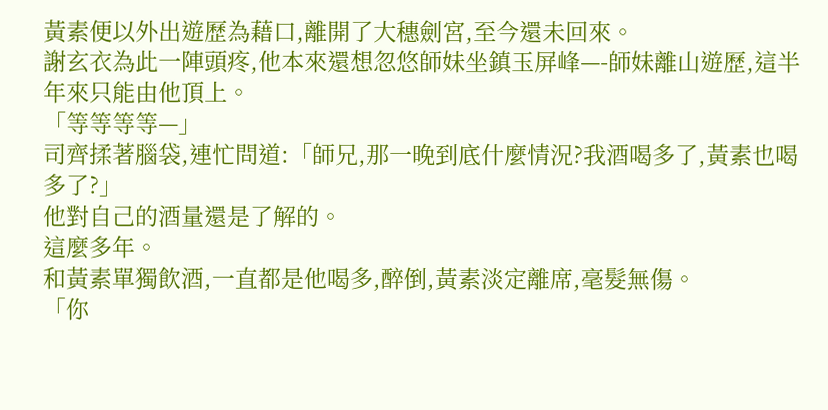黃素便以外出遊歷為藉口,離開了大穗劍宮,至今還未回來。
謝玄衣為此一陣頭疼,他本來還想忽悠師妹坐鎮玉屏峰—-師妹離山遊歷,這半年來只能由他頂上。
「等等等等—」
司齊揉著腦袋,連忙問道:「師兄,那一晚到底什麼情況?我酒喝多了,黃素也喝多了?」
他對自己的酒量還是了解的。
這麼多年。
和黃素單獨飲酒,一直都是他喝多,醉倒,黃素淡定離席,毫髮無傷。
「你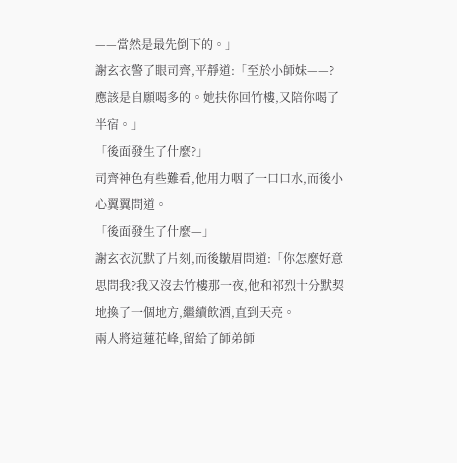——當然是最先倒下的。」
謝玄衣警了眼司齊,平靜道:「至於小師妹——?應該是自願喝多的。她扶你回竹樓,又陪你喝了半宿。」
「後面發生了什麼?」
司齊神色有些難看,他用力咽了一口口水,而後小心翼翼問道。
「後面發生了什麼—」
謝玄衣沉默了片刻,而後皺眉問道:「你怎麼好意思問我?我又沒去竹樓那一夜,他和祁烈十分默契地換了一個地方,繼續飲酒,直到天亮。
兩人將這蓮花峰,留給了師弟師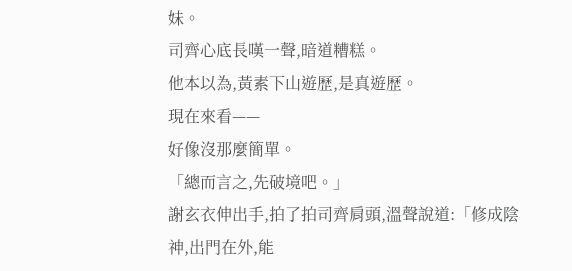妹。
司齊心底長嘆一聲,暗道糟糕。
他本以為,黃素下山遊歷,是真遊歷。
現在來看——
好像沒那麼簡單。
「總而言之,先破境吧。」
謝玄衣伸出手,拍了拍司齊肩頭,溫聲說道:「修成陰神,出門在外,能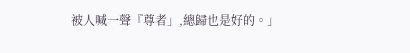被人喊一聲『尊者」,總歸也是好的。」